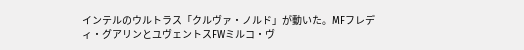インテルのウルトラス「クルヴァ・ノルド」が動いた。MFフレディ・グアリンとユヴェントスFWミルコ・ヴ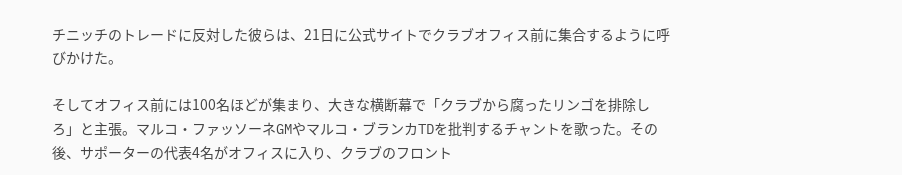チニッチのトレードに反対した彼らは、21日に公式サイトでクラブオフィス前に集合するように呼びかけた。

そしてオフィス前には100名ほどが集まり、大きな横断幕で「クラブから腐ったリンゴを排除しろ」と主張。マルコ・ファッソーネGMやマルコ・ブランカTDを批判するチャントを歌った。その後、サポーターの代表4名がオフィスに入り、クラブのフロント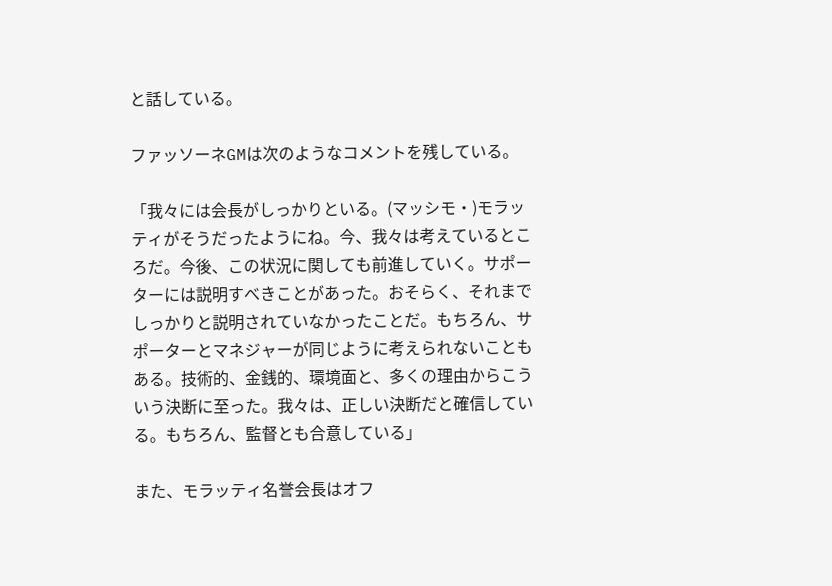と話している。

ファッソーネGMは次のようなコメントを残している。

「我々には会長がしっかりといる。(マッシモ・)モラッティがそうだったようにね。今、我々は考えているところだ。今後、この状況に関しても前進していく。サポーターには説明すべきことがあった。おそらく、それまでしっかりと説明されていなかったことだ。もちろん、サポーターとマネジャーが同じように考えられないこともある。技術的、金銭的、環境面と、多くの理由からこういう決断に至った。我々は、正しい決断だと確信している。もちろん、監督とも合意している」

また、モラッティ名誉会長はオフ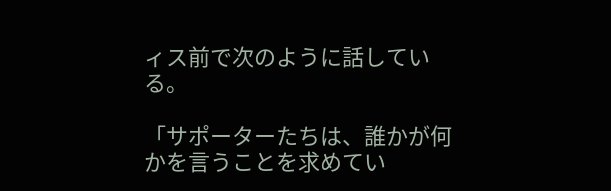ィス前で次のように話している。

「サポーターたちは、誰かが何かを言うことを求めてい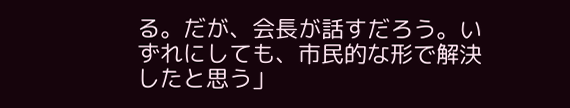る。だが、会長が話すだろう。いずれにしても、市民的な形で解決したと思う」